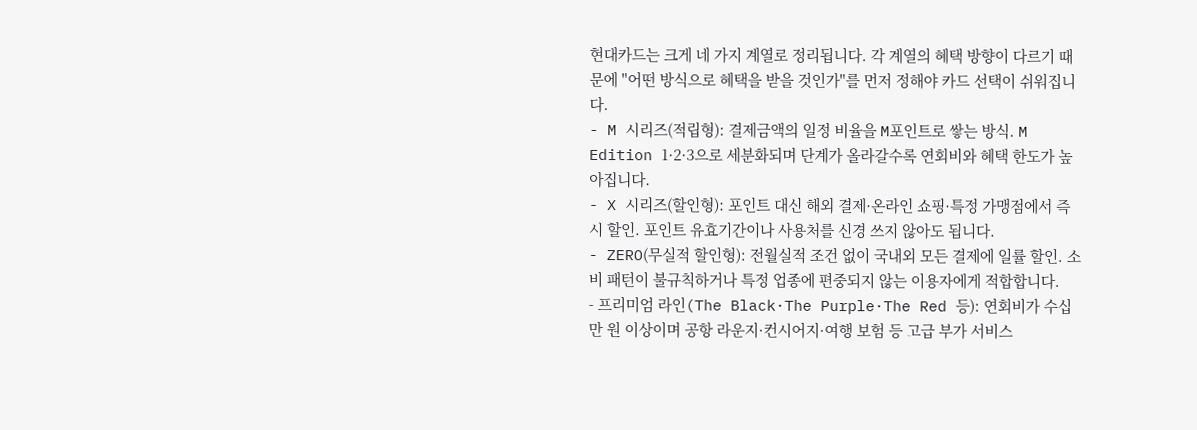현대카드는 크게 네 가지 계열로 정리됩니다. 각 계열의 혜택 방향이 다르기 때문에 "어떤 방식으로 혜택을 받을 것인가"를 먼저 정해야 카드 선택이 쉬워집니다.
- M 시리즈(적립형): 결제금액의 일정 비율을 M포인트로 쌓는 방식. M Edition 1·2·3으로 세분화되며 단계가 올라갈수록 연회비와 혜택 한도가 높아집니다.
- X 시리즈(할인형): 포인트 대신 해외 결제·온라인 쇼핑·특정 가맹점에서 즉시 할인. 포인트 유효기간이나 사용처를 신경 쓰지 않아도 됩니다.
- ZERO(무실적 할인형): 전월실적 조건 없이 국내외 모든 결제에 일률 할인. 소비 패턴이 불규칙하거나 특정 업종에 편중되지 않는 이용자에게 적합합니다.
- 프리미엄 라인(The Black·The Purple·The Red 등): 연회비가 수십만 원 이상이며 공항 라운지·컨시어지·여행 보험 등 고급 부가 서비스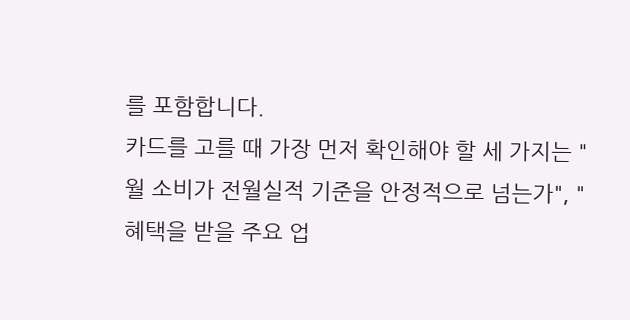를 포함합니다.
카드를 고를 때 가장 먼저 확인해야 할 세 가지는 "월 소비가 전월실적 기준을 안정적으로 넘는가", "혜택을 받을 주요 업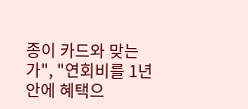종이 카드와 맞는가", "연회비를 1년 안에 혜택으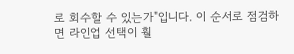로 회수할 수 있는가"입니다. 이 순서로 점검하면 라인업 선택이 훨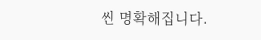씬 명확해집니다.